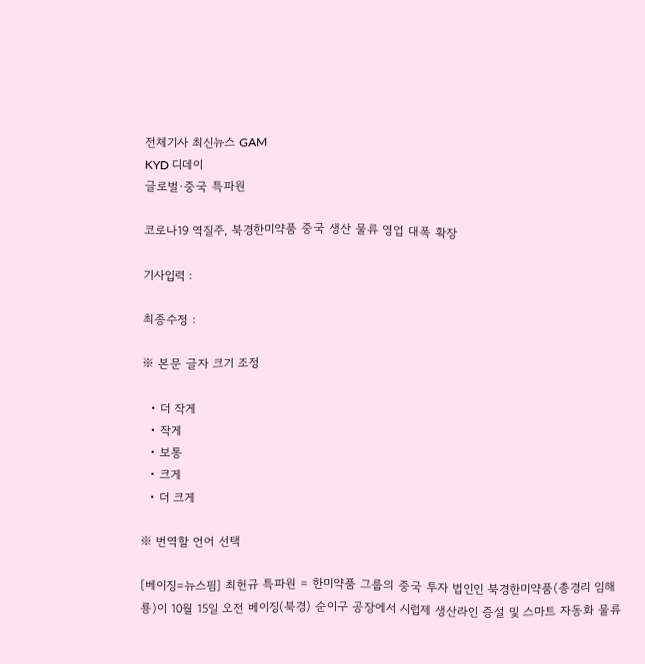전체기사 최신뉴스 GAM
KYD 디데이
글로벌·중국 특파원

코로나19 역질주, 북경한미약품 중국 생산 물류 영업 대폭 확장

기사입력 :

최종수정 :

※ 본문 글자 크기 조정

  • 더 작게
  • 작게
  • 보통
  • 크게
  • 더 크게

※ 번역할 언어 선택

[베이징=뉴스핌] 최헌규 특파원 = 한미약품 그룹의 중국 투자 법인인 북경한미약품(총경리 임해룡)이 10월 15일 오전 베이징(북경) 순이구 공장에서 시럽제 생산라인 증설 및 스마트 자동화 물류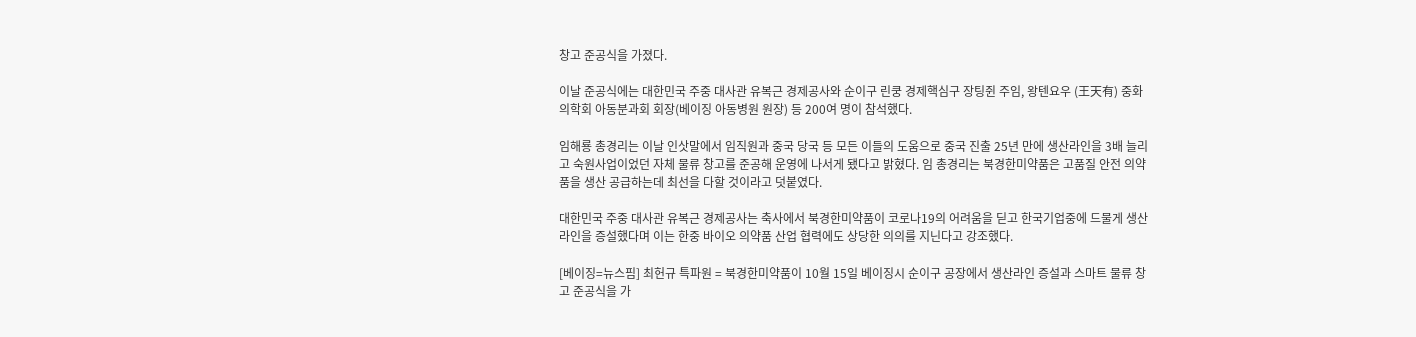창고 준공식을 가졌다.

이날 준공식에는 대한민국 주중 대사관 유복근 경제공사와 순이구 린쿵 경제핵심구 장팅쥔 주임, 왕텐요우 (王天有) 중화 의학회 아동분과회 회장(베이징 아동병원 원장) 등 200여 명이 참석했다.

임해룡 총경리는 이날 인삿말에서 임직원과 중국 당국 등 모든 이들의 도움으로 중국 진출 25년 만에 생산라인을 3배 늘리고 숙원사업이었던 자체 물류 창고를 준공해 운영에 나서게 됐다고 밝혔다. 임 총경리는 북경한미약품은 고품질 안전 의약품을 생산 공급하는데 최선을 다할 것이라고 덧붙였다.

대한민국 주중 대사관 유복근 경제공사는 축사에서 북경한미약품이 코로나19의 어려움을 딛고 한국기업중에 드물게 생산라인을 증설했다며 이는 한중 바이오 의약품 산업 협력에도 상당한 의의를 지닌다고 강조했다.

[베이징=뉴스핌] 최헌규 특파원 = 북경한미약품이 10월 15일 베이징시 순이구 공장에서 생산라인 증설과 스마트 물류 창고 준공식을 가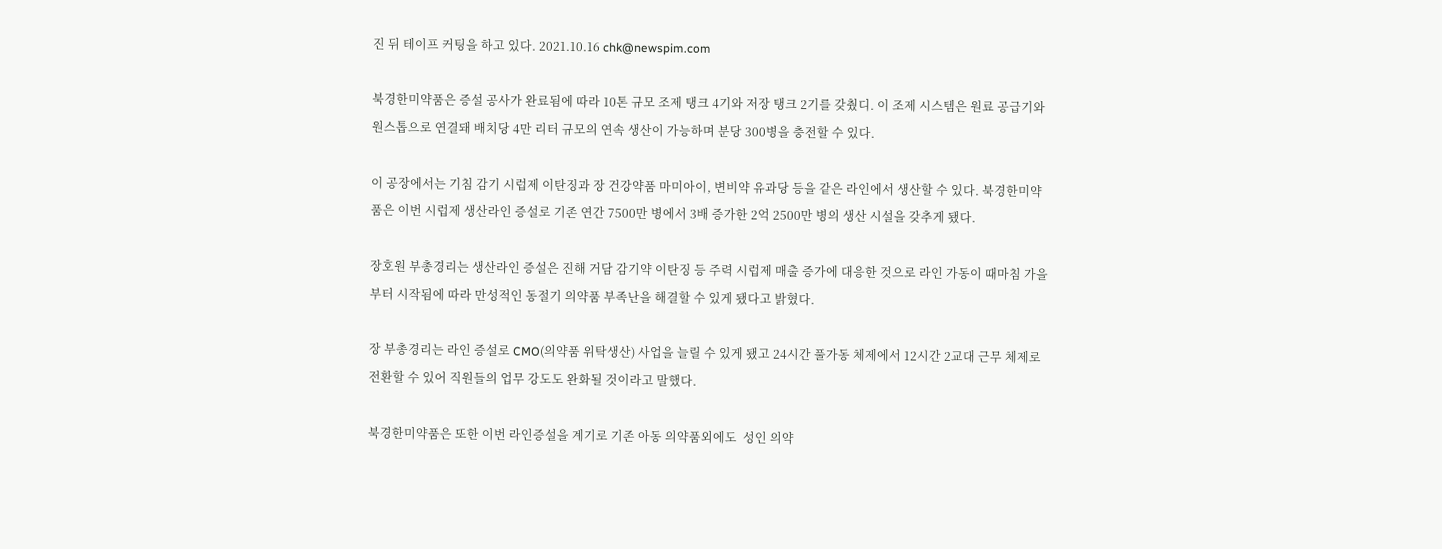진 뒤 테이프 커팅을 하고 있다. 2021.10.16 chk@newspim.com

북경한미약품은 증설 공사가 완료됨에 따라 10톤 규모 조제 탱크 4기와 저장 탱크 2기를 갖췄디. 이 조제 시스템은 원료 공급기와 원스톱으로 연결돼 배치당 4만 리터 규모의 연속 생산이 가능하며 분당 300병을 충전할 수 있다.

이 공장에서는 기침 감기 시럽제 이탄징과 장 건강약품 마미아이, 변비약 유과당 등을 같은 라인에서 생산할 수 있다. 북경한미약품은 이번 시럽제 생산라인 증설로 기존 연간 7500만 병에서 3배 증가한 2억 2500만 병의 생산 시설을 갖추게 됐다.

장호원 부총경리는 생산라인 증설은 진해 거담 감기약 이탄징 등 주력 시럽제 매출 증가에 대응한 것으로 라인 가동이 때마침 가을부터 시작됨에 따라 만성적인 동절기 의약품 부족난을 해결할 수 있게 됐다고 밝혔다.

장 부총경리는 라인 증설로 CMO(의약품 위탁생산) 사업을 늘릴 수 있게 됐고 24시간 풀가동 체제에서 12시간 2교대 근무 체제로 전환할 수 있어 직원들의 업무 강도도 완화될 것이라고 말했다.

북경한미약품은 또한 이번 라인증설을 계기로 기존 아동 의약품외에도  성인 의약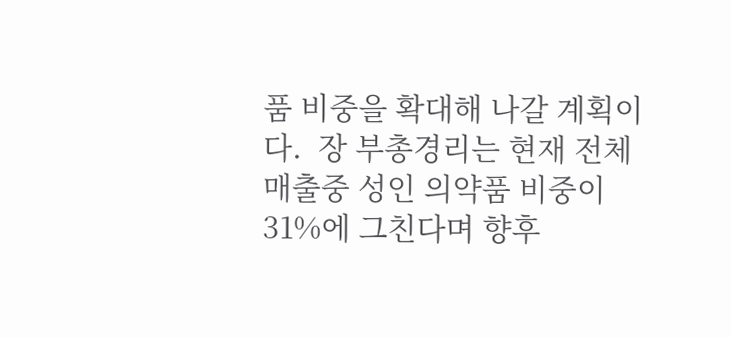품 비중을 확대해 나갈 계획이다.  장 부총경리는 현재 전체 매출중 성인 의약품 비중이 31%에 그친다며 향후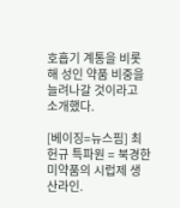호흡기 계통을 비롯해 성인 약품 비중을 늘려나갈 것이라고 소개했다.

[베이징=뉴스핌] 최헌규 특파원 = 북경한미약품의 시럽제 생산라인.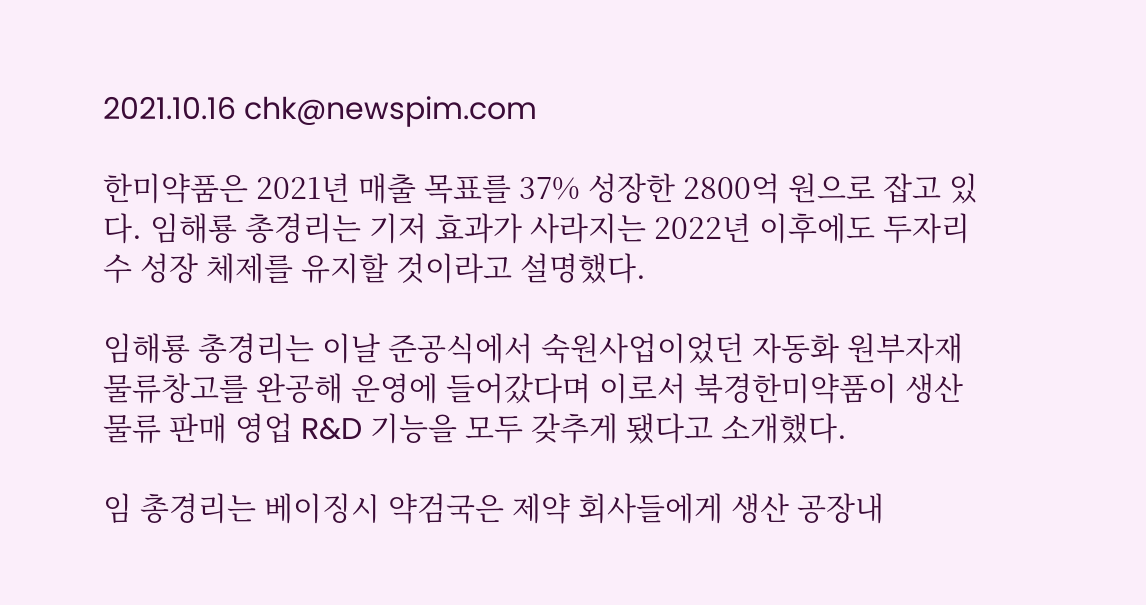2021.10.16 chk@newspim.com

한미약품은 2021년 매출 목표를 37% 성장한 2800억 원으로 잡고 있다. 임해룡 총경리는 기저 효과가 사라지는 2022년 이후에도 두자리수 성장 체제를 유지할 것이라고 설명했다.

임해룡 총경리는 이날 준공식에서 숙원사업이었던 자동화 원부자재 물류창고를 완공해 운영에 들어갔다며 이로서 북경한미약품이 생산 물류 판매 영업 R&D 기능을 모두 갖추게 됐다고 소개했다.

임 총경리는 베이징시 약검국은 제약 회사들에게 생산 공장내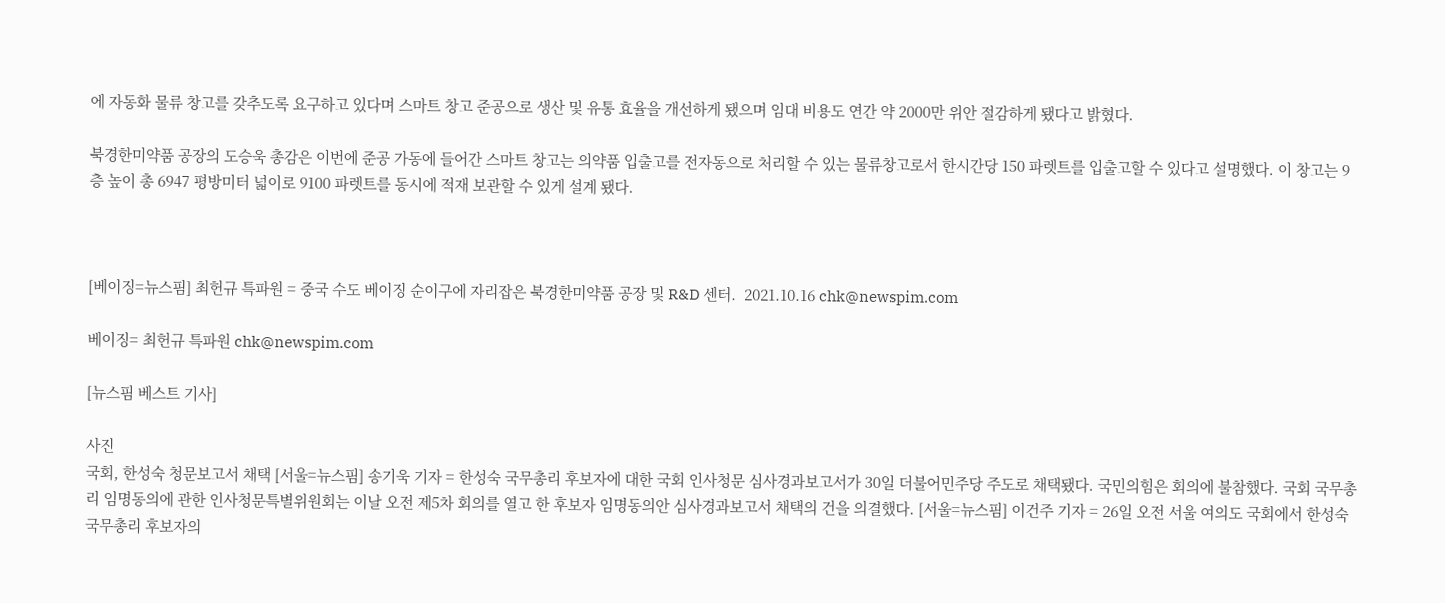에 자동화 물류 창고를 갖추도록 요구하고 있다며 스마트 창고 준공으로 생산 및 유통 효율을 개선하게 됐으며 임대 비용도 연간 약 2000만 위안 절감하게 됐다고 밝혔다.

북경한미약품 공장의 도승욱 총감은 이번에 준공 가동에 들어간 스마트 창고는 의약품 입출고를 전자동으로 처리할 수 있는 물류창고로서 한시간당 150 파렛트를 입출고할 수 있다고 설명했다. 이 창고는 9층 높이 총 6947 평방미터 넓이로 9100 파렛트를 동시에 적재 보관할 수 있게 설계 됐다.



[베이징=뉴스핌] 최헌규 특파원 = 중국 수도 베이징 순이구에 자리잡은 북경한미약품 공장 및 R&D 센터.  2021.10.16 chk@newspim.com

베이징= 최헌규 특파원 chk@newspim.com

[뉴스핌 베스트 기사]

사진
국회, 한성숙 청문보고서 채택 [서울=뉴스핌] 송기욱 기자 = 한성숙 국무총리 후보자에 대한 국회 인사청문 심사경과보고서가 30일 더불어민주당 주도로 채택됐다. 국민의힘은 회의에 불참했다. 국회 국무총리 임명동의에 관한 인사청문특별위원회는 이날 오전 제5차 회의를 열고 한 후보자 임명동의안 심사경과보고서 채택의 건을 의결했다. [서울=뉴스핌] 이건주 기자 = 26일 오전 서울 여의도 국회에서 한성숙 국무총리 후보자의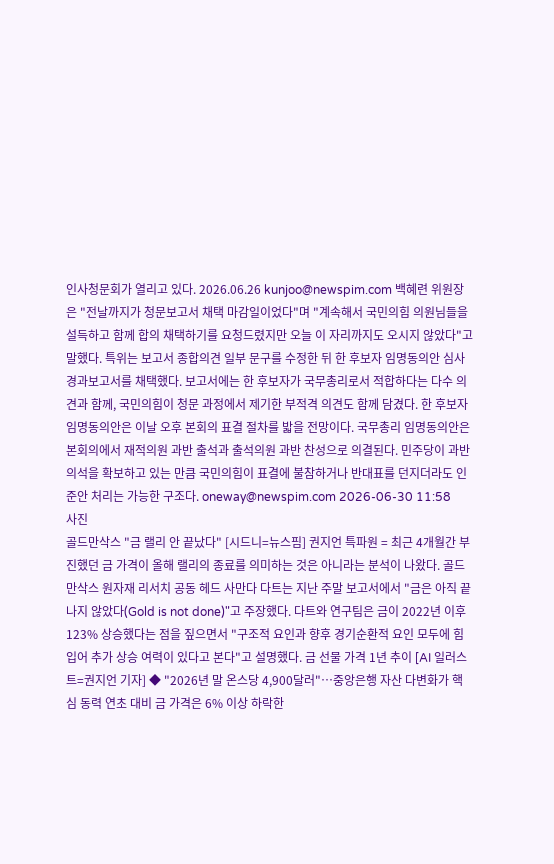인사청문회가 열리고 있다. 2026.06.26 kunjoo@newspim.com 백혜련 위원장은 "전날까지가 청문보고서 채택 마감일이었다"며 "계속해서 국민의힘 의원님들을 설득하고 함께 합의 채택하기를 요청드렸지만 오늘 이 자리까지도 오시지 않았다"고 말했다. 특위는 보고서 종합의견 일부 문구를 수정한 뒤 한 후보자 임명동의안 심사경과보고서를 채택했다. 보고서에는 한 후보자가 국무총리로서 적합하다는 다수 의견과 함께, 국민의힘이 청문 과정에서 제기한 부적격 의견도 함께 담겼다. 한 후보자 임명동의안은 이날 오후 본회의 표결 절차를 밟을 전망이다. 국무총리 임명동의안은 본회의에서 재적의원 과반 출석과 출석의원 과반 찬성으로 의결된다. 민주당이 과반 의석을 확보하고 있는 만큼 국민의힘이 표결에 불참하거나 반대표를 던지더라도 인준안 처리는 가능한 구조다. oneway@newspim.com 2026-06-30 11:58
사진
골드만삭스 "금 랠리 안 끝났다" [시드니=뉴스핌] 권지언 특파원 = 최근 4개월간 부진했던 금 가격이 올해 랠리의 종료를 의미하는 것은 아니라는 분석이 나왔다. 골드만삭스 원자재 리서치 공동 헤드 사만다 다트는 지난 주말 보고서에서 "금은 아직 끝나지 않았다(Gold is not done)"고 주장했다. 다트와 연구팀은 금이 2022년 이후 123% 상승했다는 점을 짚으면서 "구조적 요인과 향후 경기순환적 요인 모두에 힘입어 추가 상승 여력이 있다고 본다"고 설명했다. 금 선물 가격 1년 추이 [AI 일러스트=권지언 기자] ◆ "2026년 말 온스당 4,900달러"…중앙은행 자산 다변화가 핵심 동력 연초 대비 금 가격은 6% 이상 하락한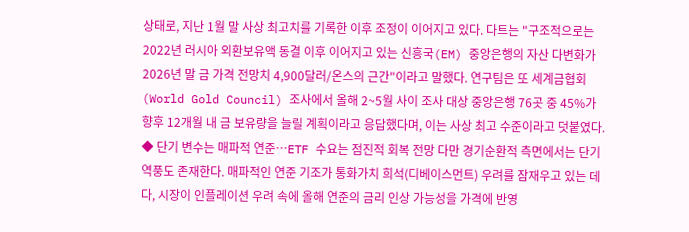상태로, 지난 1월 말 사상 최고치를 기록한 이후 조정이 이어지고 있다. 다트는 "구조적으로는 2022년 러시아 외환보유액 동결 이후 이어지고 있는 신흥국(EM) 중앙은행의 자산 다변화가 2026년 말 금 가격 전망치 4,900달러/온스의 근간"이라고 말했다. 연구팀은 또 세계금협회(World Gold Council) 조사에서 올해 2~5월 사이 조사 대상 중앙은행 76곳 중 45%가 향후 12개월 내 금 보유량을 늘릴 계획이라고 응답했다며, 이는 사상 최고 수준이라고 덧붙였다. ◆ 단기 변수는 매파적 연준…ETF 수요는 점진적 회복 전망 다만 경기순환적 측면에서는 단기 역풍도 존재한다. 매파적인 연준 기조가 통화가치 희석(디베이스먼트) 우려를 잠재우고 있는 데다, 시장이 인플레이션 우려 속에 올해 연준의 금리 인상 가능성을 가격에 반영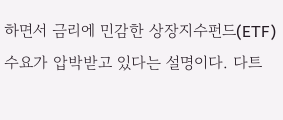하면서 금리에 민감한 상장지수펀드(ETF) 수요가 압박받고 있다는 설명이다. 다트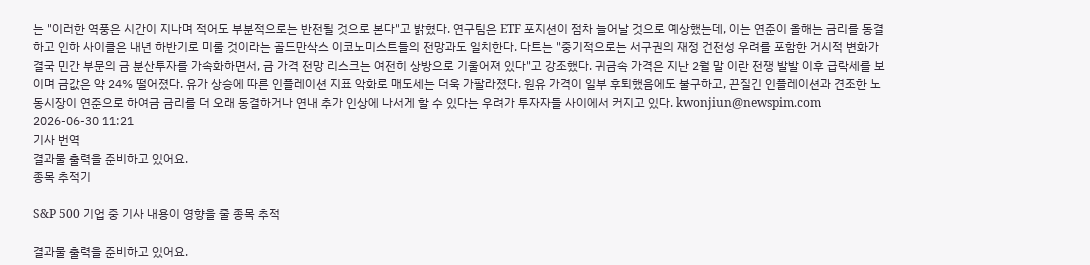는 "이러한 역풍은 시간이 지나며 적어도 부분적으로는 반전될 것으로 본다"고 밝혔다. 연구팀은 ETF 포지션이 점차 늘어날 것으로 예상했는데, 이는 연준이 올해는 금리를 동결하고 인하 사이클은 내년 하반기로 미룰 것이라는 골드만삭스 이코노미스트들의 전망과도 일치한다. 다트는 "중기적으로는 서구권의 재정 건전성 우려를 포함한 거시적 변화가 결국 민간 부문의 금 분산투자를 가속화하면서, 금 가격 전망 리스크는 여전히 상방으로 기울어져 있다"고 강조했다. 귀금속 가격은 지난 2월 말 이란 전쟁 발발 이후 급락세를 보이며 금값은 약 24% 떨어졌다. 유가 상승에 따른 인플레이션 지표 악화로 매도세는 더욱 가팔라졌다. 원유 가격이 일부 후퇴했음에도 불구하고, 끈질긴 인플레이션과 견조한 노동시장이 연준으로 하여금 금리를 더 오래 동결하거나 연내 추가 인상에 나서게 할 수 있다는 우려가 투자자들 사이에서 커지고 있다. kwonjiun@newspim.com 2026-06-30 11:21
기사 번역
결과물 출력을 준비하고 있어요.
종목 추적기

S&P 500 기업 중 기사 내용이 영향을 줄 종목 추적

결과물 출력을 준비하고 있어요.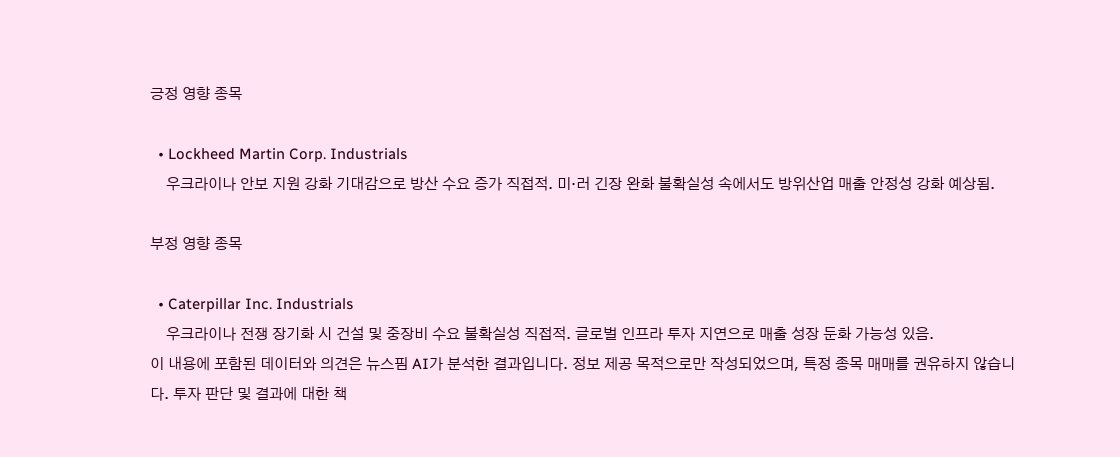긍정 영향 종목

  • Lockheed Martin Corp. Industrials
    우크라이나 안보 지원 강화 기대감으로 방산 수요 증가 직접적. 미·러 긴장 완화 불확실성 속에서도 방위산업 매출 안정성 강화 예상됨.

부정 영향 종목

  • Caterpillar Inc. Industrials
    우크라이나 전쟁 장기화 시 건설 및 중장비 수요 불확실성 직접적. 글로벌 인프라 투자 지연으로 매출 성장 둔화 가능성 있음.
이 내용에 포함된 데이터와 의견은 뉴스핌 AI가 분석한 결과입니다. 정보 제공 목적으로만 작성되었으며, 특정 종목 매매를 권유하지 않습니다. 투자 판단 및 결과에 대한 책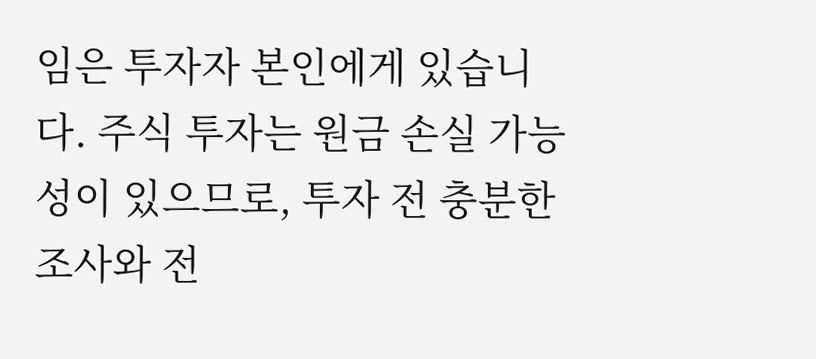임은 투자자 본인에게 있습니다. 주식 투자는 원금 손실 가능성이 있으므로, 투자 전 충분한 조사와 전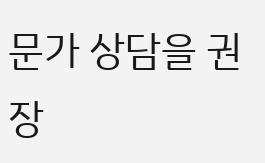문가 상담을 권장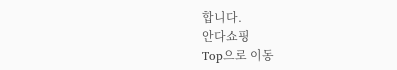합니다.
안다쇼핑
Top으로 이동